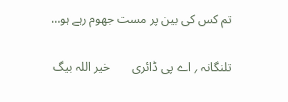تم کس کی بین پر مست جھوم رہے ہو…

تلنگانہ ؍ اے پی ڈائری       خیر اللہ بیگ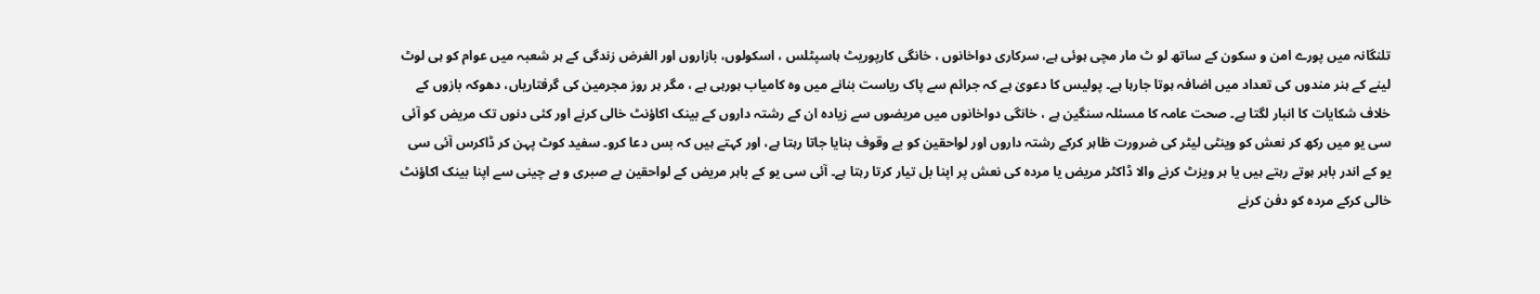تلنگانہ میں پورے امن و سکون کے ساتھ لو ٹ مار مچی ہوئی ہے، سرکاری دواخانوں ، خانگی کارپوریٹ ہاسپٹلس ، اسکولوں، بازاروں اور الغرض زندگی کے ہر شعبہ میں عوام کو ہی لوٹ لینے کے ہنر مندوں کی تعداد میں اضافہ ہوتا جارہا ہے۔ پولیس کا دعویٰ ہے کہ جرائم سے پاک ریاست بنانے میں وہ کامیاب ہورہی ہے ، مگر ہر روز مجرمین کی گرفتاریاں، دھوکہ بازوں کے خلاف شکایات کا انبار لگتا ہے۔ صحت عامہ کا مسئلہ سنگین ہے ، خانگی دواخانوں میں مریضوں سے زیادہ ان کے رشتہ داروں کے بینک اکاؤنٹ خالی کرنے اور کئی دنوں تک مریض کو آئی سی یو میں رکھ کر نعش کو وینٹی لیٹر کی ضرورت ظاہر کرکے رشتہ داروں اور لواحقین کو بے وقوف بنایا جاتا رہتا ہے، اور کہتے ہیں کہ بس دعا کرو۔ سفید کوٹ پہن کر ڈاکرس آئی سی یو کے اندر باہر ہوتے رہتے ہیں یا ہر ویزٹ کرنے والا ڈاکٹر مریض یا مردہ کی نعش پر اپنا بل تیار کرتا رہتا ہے۔ آئی سی یو کے باہر مریض کے لواحقین بے صبری و بے چینی سے اپنا بینک اکاؤنٹ خالی کرکے مردہ کو دفن کرنے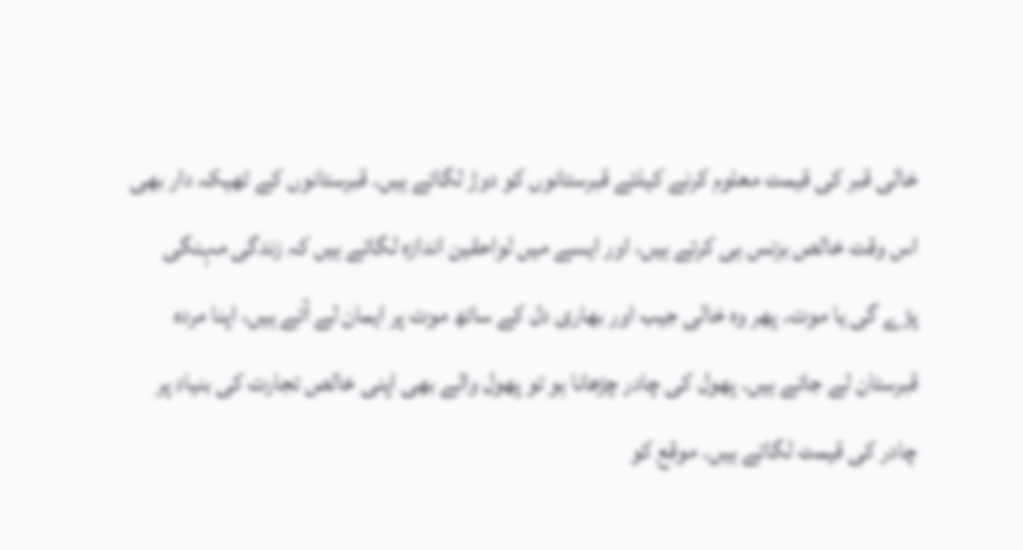خالی قبر کی قیمت معلوم کرنے کیلئے قبرستانوں کو دوڑ لگاتے ہیں۔ قبرستانوں کے ٹھیکہ دار بھی اس وقت خالص بزنس ہی کرتے ہیں، اور ایسے میں لواحقین اندازہ لگاتے ہیں کہ زندگی مہنگی پڑے گی یا موت۔ پھر وہ خالی جیب اور بھاری دل کے ساتھ موت پر ایمان لے آتے ہیں، اپنا مردہ قبرستان لے جاتے ہیں۔ پھول کی چادر چڑھانا ہو تو پھول والے بھی اپنی خالص تجارت کی بنیاد پر چادر کی قیمت لگاتے ہیں۔ موقع کو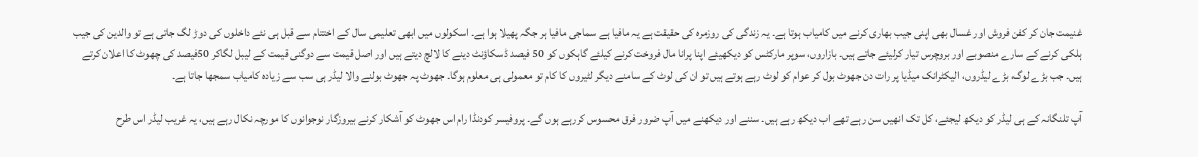غنیمت جان کر کفن فروش اور غسال بھی اپنی جیب بھاری کرنے میں کامیاب ہوتا ہے۔ یہ زندگی کی روزمرہ کی حقیقت ہے یہ مافیا ہے سماجی مافیا ہر جگہ پھیلا ہوا ہے۔ اسکولوں میں ابھی تعلیمی سال کے اختتام سے قبل ہی نئے داخلوں کی دوڑ لگ جاتی ہے تو والدین کی جیب ہلکی کرنے کے سارے منصوبے اور بروچرس تیار کرلیئے جاتے ہیں۔ بازاروں، سوپر مارکٹس کو دیکھیئے اپنا پرانا مال فروخت کرنے کیلئے گاہکوں کو 50 فیصد ڈسکاؤنٹ دینے کا لالچ دیتے ہیں اور اصل قیمت سے دوگنی قیمت کے لیبل لگاکر 50فیصد کی چھوٹ کا اعلان کرتے ہیں۔ جب بڑے لوگ، بڑے لیڈروں، الیکٹرانک میڈیا پر رات دن جھوٹ بول کر عوام کو لوٹ رہے ہوتے ہیں تو ان کی لوٹ کے سامنے دیگر لٹیروں کا کام تو معمولی ہی معلوم ہوگا۔ جھوٹ پہ جھوٹ بولنے والا لیڈر ہی سب سے زیادہ کامیاب سمجھا جاتا ہے۔

آپ تلنگانہ کے ہی لیڈر کو دیکھ لیجئے، کل تک انھیں سن رہے تھے اب دیکھ رہے ہیں۔ سننے اور دیکھنے میں آپ ضرور فرق محسوس کررہے ہوں گے۔ پروفیسر کودنڈا رام اس جھوٹ کو آشکار کرنے بیروزگار نوجوانوں کا مورچہ نکال رہے ہیں، یہ غریب لیڈر اس طرح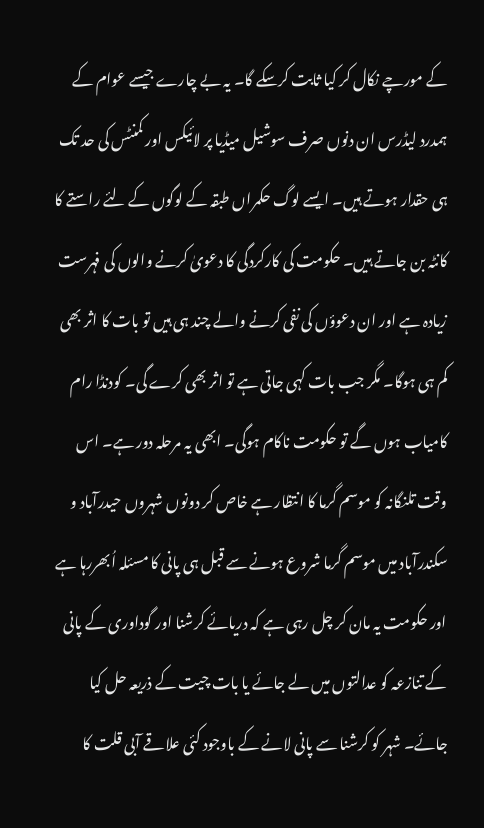کے مورچے نکال کر کیا ثابت کرسکے گا۔ یہ بے چارے جیسے عوام کے ہمدرد لیڈرس ان دنوں صرف سوشیل میڈیا پر لائیکس اور کمنٹس کی حد تک ہی حقدار ہوتے ہیں۔ ایسے لوگ حکمراں طبقہ کے لوگوں کے لئے راستے کا کانٹہ بن جاتے ہیں۔ حکومت کی کارکردگی کا دعویٰ کرنے والوں کی فہرست زیادہ ہے اور ان دعوؤں کی نفی کرنے والے چند ہی ہیں تو بات کا اثر بھی کم ہی ہوگا۔ مگر جب بات کہی جاتی ہے تو اثر بھی کرے گی۔ کودنڈا رام کامیاب ہوں گے تو حکومت ناکام ہوگی۔ ابھی یہ مرحلہ دور ہے۔ اس وقت تلنگانہ کو موسم گرما کا انتظار ہے خاص کر دونوں شہروں حیدرآباد و سکندرآباد میں موسم گرما شروع ہونے سے قبل ہی پانی کا مسئلہ اُبھررہا ہے اور حکومت یہ مان کر چل رہی ہے کہ دریائے کرشنا اور گوداوری کے پانی کے تنازعہ کو عدالتوں میں لے جائے یا بات چیت کے ذریعہ حل کیا جائے۔ شہر کو کرشنا سے پانی لانے کے باوجود کئی علاقے آبی قلت کا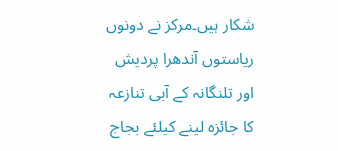شکار ہیں۔مرکز نے دونوں ریاستوں آندھرا پردیش اور تلنگانہ کے آبی تنازعہ کا جائزہ لینے کیلئے بجاج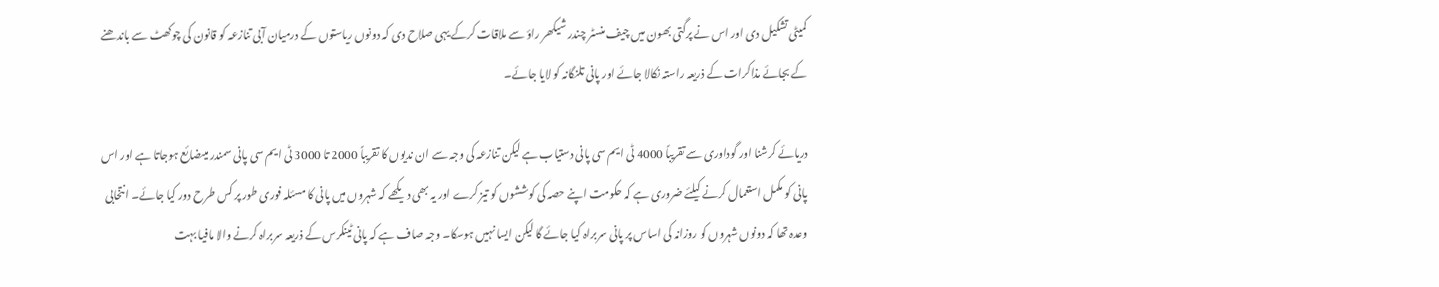کمیٹی تشکیل دی اور اس نے پرگتی بھون میں چیف منسٹر چندر شیکھر راؤ سے ملاقات کرکے یہی صلاح دی کہ دونوں ریاستوں کے درمیان آبی تنازعہ کو قانون کی چوکھٹ سے باندھنے کے بجائے مذاکرات کے ذریعہ راستہ نکالا جائے اور پانی تلنگانہ کو لایا جائے۔

دریائے کرشنا اور گوداوری سے تقریباً 4000 ٹی ایم سی پانی دستیاب ہے لیکن تنازعہ کی وجہ سے ان ندیوں کا تقریباً 2000 تا 3000 ٹی ایم سی پانی سمندر میںضائع ہوجاتا ہے اور اس پانی کو مکمل استعمال کرنے کیلئے ضروری ہے کہ حکومت اپنے حصہ کی کوششوں کو تیز کرے اور یہ بھی دیکھے کہ شہروں میں پانی کا مسئلہ فوری طور پر کس طرح دور کیا جائے۔ انتخابی وعدہ تھا کہ دونوں شہروں کو روزانہ کی اساس پر پانی سربراہ کیا جائے گا لیکن ایسا نہیں ہوسکا۔ وجہ صاف ہے کہ پانی ٹینکرس کے ذریعہ سربراہ کرنے والا مافیا بہت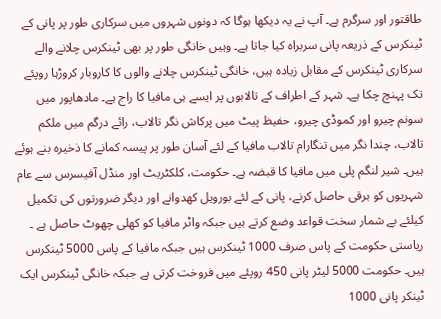طاقتور اور سرگرم ہے۔ آپ نے یہ دیکھا ہوگا کہ دونوں شہروں میں سرکاری طور پر پانی کے ٹینکرس کے ذریعہ پانی سربراہ کیا جاتا ہے۔ وہیں خانگی طور پر بھی ٹینکرس چلانے والے سرکاری ٹینکرس کے مقابل زیادہ ہیں، خانگی ٹینکرس چلانے والوں کا کاروبار کروڑہا روپئے تک پہنچ چکا ہے۔ شہر کے اطراف کے تالابوں پر ایسے ہی مافیا کا راج ہے۔ مادھاپور میں سونم چیرو اور کموڈی چیرو، حفیظ پیٹ میں پرکاش نگر تالاب، رائے درگم میں ملکم تالاب، چندا نگر میں تنگارام تالاب مافیا کے لئے آسان طور پر پیسہ کمانے کا ذخیرہ بنے ہوئے ہیں۔ شیر لنگم پلی میں مافیا کا قبضہ ہے۔ حکومت، کلکٹریٹ اور منڈل آفیسرس سے عام شہریوں کو برقی حاصل کرنے، پانی کے لئے بورویل کھدوانے اور دیگر ضرورتوں کی تکمیل کیلئے بے شمار سخت قواعد وضع کرتے ہیں جبکہ واٹر مافیا کو کھلی چھوٹ حاصل ہے ۔ ریاستی حکومت کے پاس صرف 1000 ٹینکرس ہیں جبکہ مافیا کے پاس 5000 ٹینکرس ہیں۔ حکومت 5000 لیٹر پانی 450 روپئے میں فروخت کرتی ہے جبکہ خانگی ٹینکرس ایک ٹینکر پانی 1000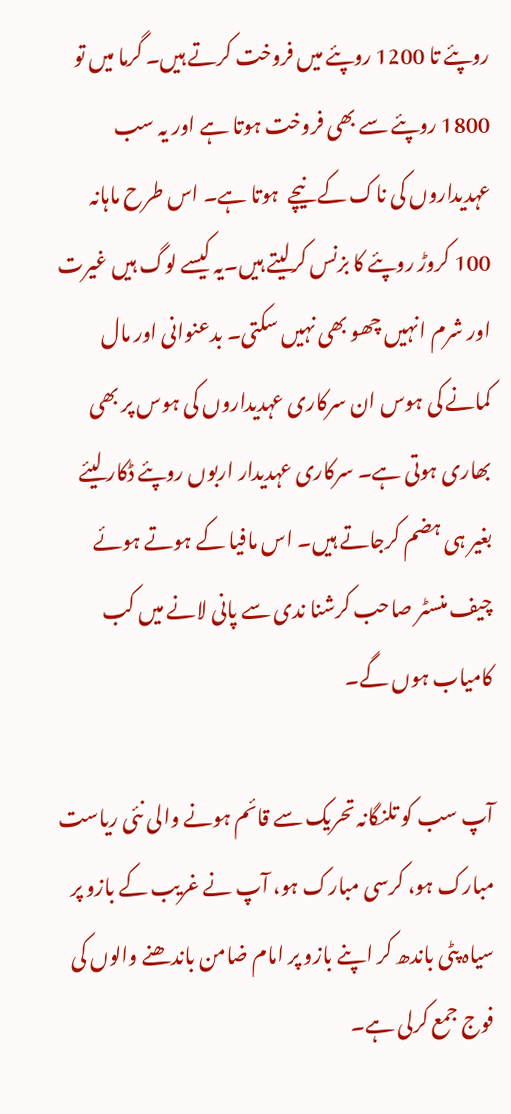روپئے تا 1200 روپئے میں فروخت کرتے ہیں۔ گرما میں تو 1800 روپئے سے بھی فروخت ہوتا ہے اور یہ سب عہدیداروں کی ناک کے نیچے  ہوتا ہے۔ اس طرح ماہانہ 100 کروڑ روپئے کا بزنس کرلیتے ہیں۔یہ کیسے لوگ ہیں غیرت اور شرم انہیں چھو بھی نہیں سکتی۔ بدعنوانی اور مال کمانے کی ہوس ان سرکاری عہدیداروں کی ہوس پر بھی بھاری ہوتی ہے۔ سرکاری عہدیدار اربوں روپئے ڈکار لیئے بغیر ہی ہضم کرجاتے ہیں۔ اس مافیا کے ہوتے ہوئے چیف منسٹر صاحب کرشنا ندی سے پانی لانے میں کب کامیاب ہوں گے۔

آپ سب کو تلنگانہ تحریک سے قائم ہونے والی نئی ریاست مبارک ہو، کرسی مبارک ہو، آپ نے غریب کے بازو پر سیاہ پٹی باندھ کر اپنے بازو پر امام ضامن باندھنے والوں کی فوج جمع کرلی ہے۔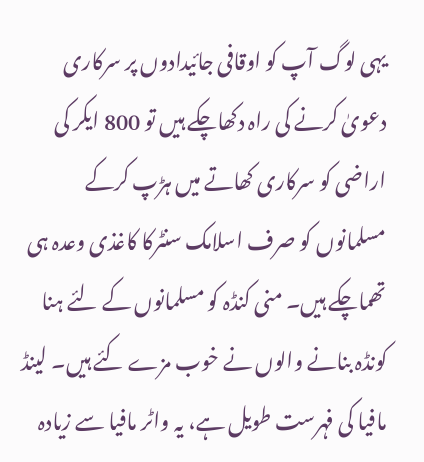یہی لوگ آپ کو اوقافی جائیدادوں پر سرکاری دعویٰ کرنے کی راہ دکھاچکے ہیں تو 800 ایکر کی اراضی کو سرکاری کھاتے میں ہڑپ کرکے مسلمانوں کو صرف اسلامک سنٹرکا کاغذی وعدہ ہی تھماچکے ہیں۔ منی کنڈہ کو مسلمانوں کے لئے ہنا کونڈہ بنانے والوں نے خوب مزے کئے ہیں۔ لینڈ مافیا کی فہرست طویل ہے، یہ واٹر مافیا سے زیادہ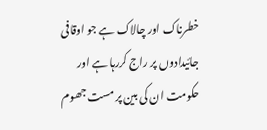خطرناک اور چالاک ہے جو اوقافی جائیدادوں پر راج کررہا ہے اور حکومت ان کی بین پر مست جھوم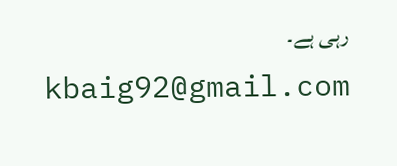رہی ہے۔
kbaig92@gmail.com